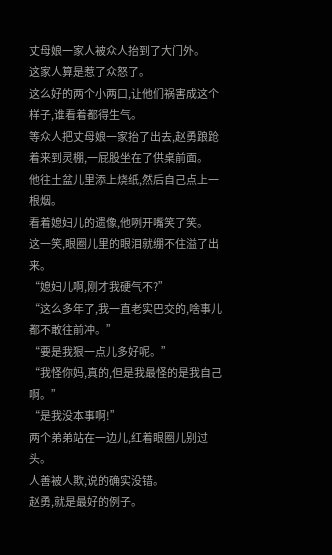丈母娘一家人被众人抬到了大门外。
这家人算是惹了众怒了。
这么好的两个小两口,让他们祸害成这个样子,谁看着都得生气。
等众人把丈母娘一家抬了出去,赵勇踉跄着来到灵棚,一屁股坐在了供桌前面。
他往土盆儿里添上烧纸,然后自己点上一根烟。
看着媳妇儿的遗像,他咧开嘴笑了笑。
这一笑,眼圈儿里的眼泪就绷不住溢了出来。
“媳妇儿啊,刚才我硬气不?”
“这么多年了,我一直老实巴交的,啥事儿都不敢往前冲。”
“要是我狠一点儿多好呢。”
“我怪你妈,真的,但是我最怪的是我自己啊。”
“是我没本事啊!”
两个弟弟站在一边儿,红着眼圈儿别过头。
人善被人欺,说的确实没错。
赵勇,就是最好的例子。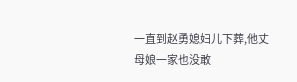一直到赵勇媳妇儿下葬,他丈母娘一家也没敢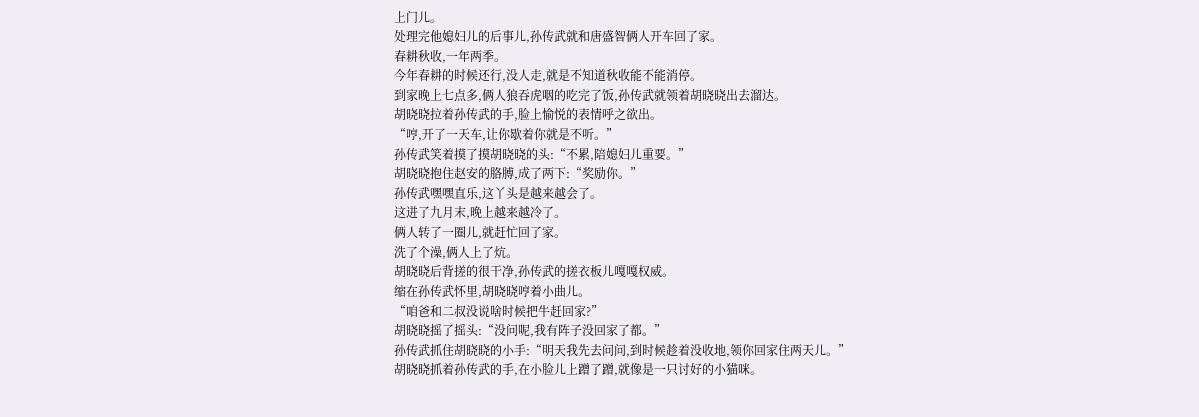上门儿。
处理完他媳妇儿的后事儿,孙传武就和唐盛智俩人开车回了家。
春耕秋收,一年两季。
今年春耕的时候还行,没人走,就是不知道秋收能不能消停。
到家晚上七点多,俩人狼吞虎咽的吃完了饭,孙传武就领着胡晓晓出去溜达。
胡晓晓拉着孙传武的手,脸上愉悦的表情呼之欲出。
“哼,开了一天车,让你歇着你就是不听。”
孙传武笑着摸了摸胡晓晓的头:“不累,陪媳妇儿重要。”
胡晓晓抱住赵安的胳膊,成了两下:“奖励你。”
孙传武嘿嘿直乐,这丫头是越来越会了。
这进了九月末,晚上越来越冷了。
俩人转了一圈儿,就赶忙回了家。
洗了个澡,俩人上了炕。
胡晓晓后背搓的很干净,孙传武的搓衣板儿嘎嘎权威。
缩在孙传武怀里,胡晓晓哼着小曲儿。
“咱爸和二叔没说啥时候把牛赶回家?”
胡晓晓摇了摇头:“没问呢,我有阵子没回家了都。”
孙传武抓住胡晓晓的小手:“明天我先去问问,到时候趁着没收地,领你回家住两天儿。”
胡晓晓抓着孙传武的手,在小脸儿上蹭了蹭,就像是一只讨好的小猫咪。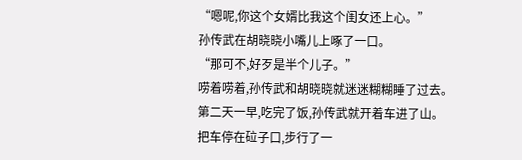“嗯呢,你这个女婿比我这个闺女还上心。”
孙传武在胡晓晓小嘴儿上啄了一口。
“那可不,好歹是半个儿子。”
唠着唠着,孙传武和胡晓晓就迷迷糊糊睡了过去。
第二天一早,吃完了饭,孙传武就开着车进了山。
把车停在砬子口,步行了一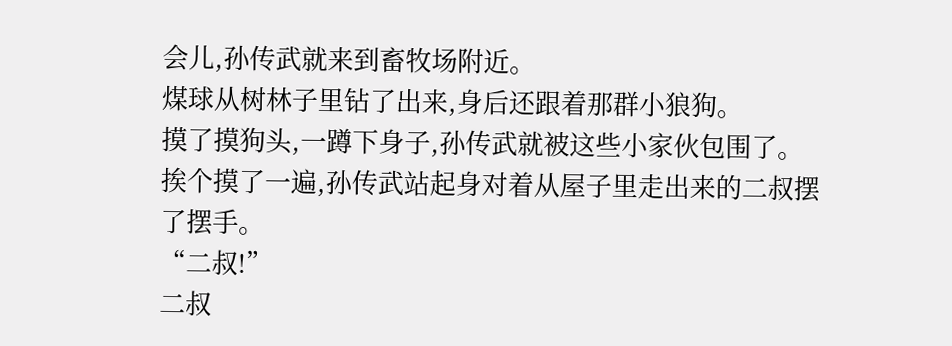会儿,孙传武就来到畜牧场附近。
煤球从树林子里钻了出来,身后还跟着那群小狼狗。
摸了摸狗头,一蹲下身子,孙传武就被这些小家伙包围了。
挨个摸了一遍,孙传武站起身对着从屋子里走出来的二叔摆了摆手。
“二叔!”
二叔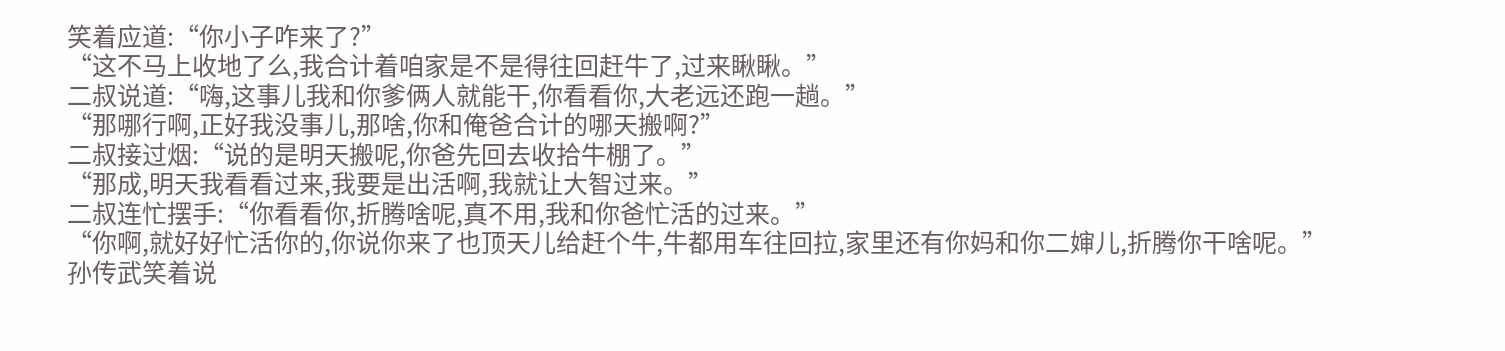笑着应道:“你小子咋来了?”
“这不马上收地了么,我合计着咱家是不是得往回赶牛了,过来瞅瞅。”
二叔说道:“嗨,这事儿我和你爹俩人就能干,你看看你,大老远还跑一趟。”
“那哪行啊,正好我没事儿,那啥,你和俺爸合计的哪天搬啊?”
二叔接过烟:“说的是明天搬呢,你爸先回去收拾牛棚了。”
“那成,明天我看看过来,我要是出活啊,我就让大智过来。”
二叔连忙摆手:“你看看你,折腾啥呢,真不用,我和你爸忙活的过来。”
“你啊,就好好忙活你的,你说你来了也顶天儿给赶个牛,牛都用车往回拉,家里还有你妈和你二婶儿,折腾你干啥呢。”
孙传武笑着说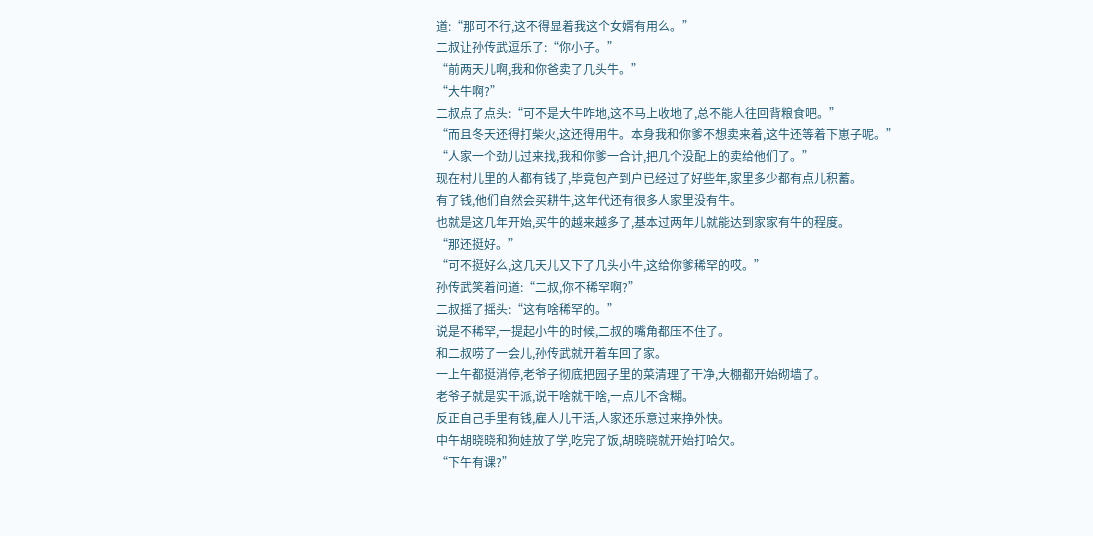道:“那可不行,这不得显着我这个女婿有用么。”
二叔让孙传武逗乐了:“你小子。”
“前两天儿啊,我和你爸卖了几头牛。”
“大牛啊?”
二叔点了点头:“可不是大牛咋地,这不马上收地了,总不能人往回背粮食吧。”
“而且冬天还得打柴火,这还得用牛。本身我和你爹不想卖来着,这牛还等着下崽子呢。”
“人家一个劲儿过来找,我和你爹一合计,把几个没配上的卖给他们了。”
现在村儿里的人都有钱了,毕竟包产到户已经过了好些年,家里多少都有点儿积蓄。
有了钱,他们自然会买耕牛,这年代还有很多人家里没有牛。
也就是这几年开始,买牛的越来越多了,基本过两年儿就能达到家家有牛的程度。
“那还挺好。”
“可不挺好么,这几天儿又下了几头小牛,这给你爹稀罕的哎。”
孙传武笑着问道:“二叔,你不稀罕啊?”
二叔摇了摇头:“这有啥稀罕的。”
说是不稀罕,一提起小牛的时候,二叔的嘴角都压不住了。
和二叔唠了一会儿,孙传武就开着车回了家。
一上午都挺消停,老爷子彻底把园子里的菜清理了干净,大棚都开始砌墙了。
老爷子就是实干派,说干啥就干啥,一点儿不含糊。
反正自己手里有钱,雇人儿干活,人家还乐意过来挣外快。
中午胡晓晓和狗娃放了学,吃完了饭,胡晓晓就开始打哈欠。
“下午有课?”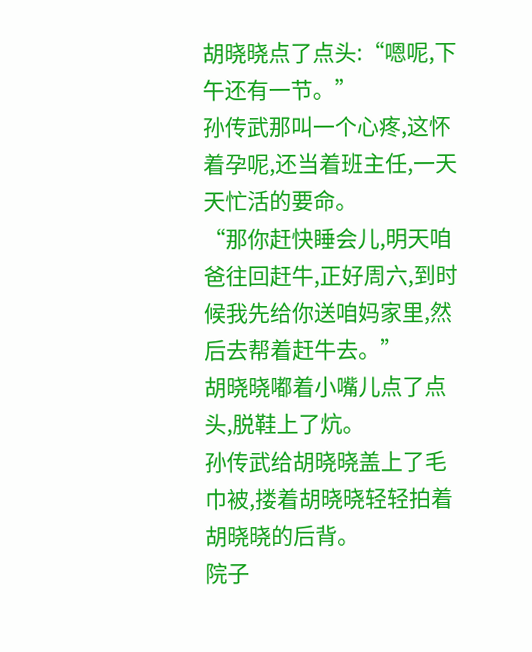胡晓晓点了点头:“嗯呢,下午还有一节。”
孙传武那叫一个心疼,这怀着孕呢,还当着班主任,一天天忙活的要命。
“那你赶快睡会儿,明天咱爸往回赶牛,正好周六,到时候我先给你送咱妈家里,然后去帮着赶牛去。”
胡晓晓嘟着小嘴儿点了点头,脱鞋上了炕。
孙传武给胡晓晓盖上了毛巾被,搂着胡晓晓轻轻拍着胡晓晓的后背。
院子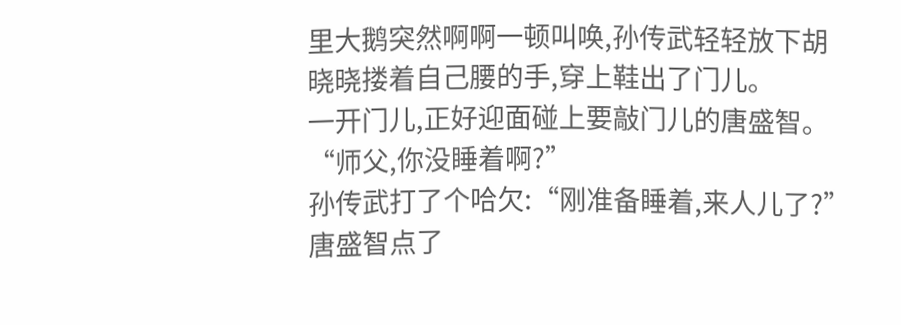里大鹅突然啊啊一顿叫唤,孙传武轻轻放下胡晓晓搂着自己腰的手,穿上鞋出了门儿。
一开门儿,正好迎面碰上要敲门儿的唐盛智。
“师父,你没睡着啊?”
孙传武打了个哈欠:“刚准备睡着,来人儿了?”
唐盛智点了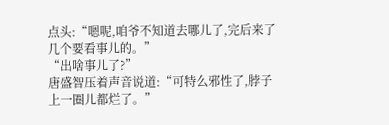点头:“嗯呢,咱爷不知道去哪儿了,完后来了几个要看事儿的。”
“出啥事儿了?”
唐盛智压着声音说道:“可特么邪性了,脖子上一圈儿都烂了。”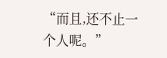“而且,还不止一个人呢。”